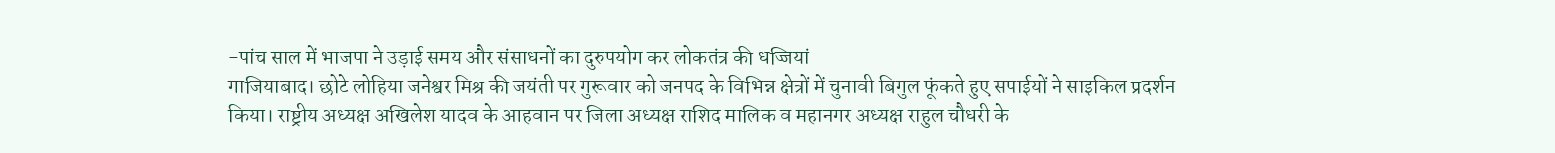-पांच साल में भाजपा ने उड़ाई समय और संसाधनों का दुरुपयोग कर लोकतंत्र की धज्जियां
गाजियाबाद। छोटे लोहिया जनेश्वर मिश्र की जयंती पर गुरूवार को जनपद के विभिन्न क्षेत्रों में चुनावी बिगुल फूंकते हुए सपाईयों ने साइकिल प्रदर्शन किया। राष्ट्रीय अध्यक्ष अखिलेश यादव के आहवान पर जिला अध्यक्ष राशिद मालिक व महानगर अध्यक्ष राहुल चौधरी के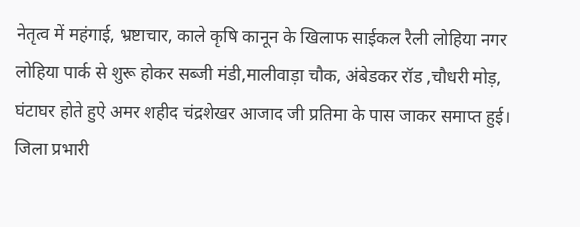नेतृत्व में महंगाई, भ्रष्टाचार, काले कृषि कानून के खिलाफ साईकल रैली लोहिया नगर लोहिया पार्क से शुरू होकर सब्जी मंडी,मालीवाड़ा चौक, अंबेडकर रॉड ,चौधरी मोड़, घंटाघर होते हुऐ अमर शहीद चंद्रशेखर आजाद जी प्रतिमा के पास जाकर समाप्त हुई। जिला प्रभारी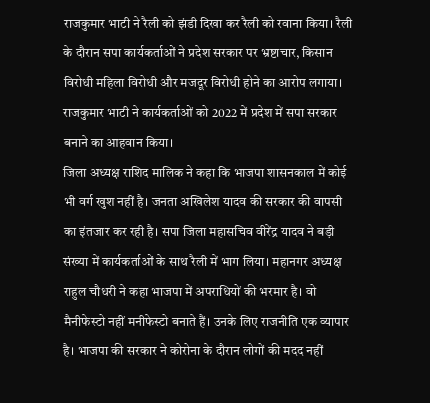राजकुमार भाटी ने रैली को झंडी दिखा कर रैली को रवाना किया। रैली के दौरान सपा कार्यकर्ताओं ने प्रदेश सरकार पर भ्रष्टाचार, किसान विरोधी महिला विरोधी और मजदूर विरोधी होने का आरोप लगाया। राजकुमार भाटी ने कार्यकर्ताओं को 2022 में प्रदेश में सपा सरकार बनाने का आहवान किया।
जिला अध्यक्ष राशिद मालिक ने कहा कि भाजपा शासनकाल में कोई भी वर्ग खुश नहीं है। जनता अखिलेश यादव की सरकार की वापसी का इंतजार कर रही है। सपा जिला महासचिव वीरेंद्र यादव ने बड़ी संख्या में कार्यकर्ताओं के साथ रैली में भाग लिया। महानगर अध्यक्ष राहुल चौधरी ने कहा भाजपा में अपराधियों की भरमार है। वो मैनीफेस्टो नहीं मनीफेस्टो बनाते हैं। उनके लिए राजनीति एक व्यापार है। भाजपा की सरकार ने कोरोना के दौरान लोगों की मदद नहीं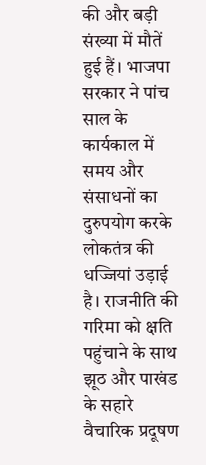की और बड़ी संख्या में मौतें हुई हैं। भाजपा सरकार ने पांच साल के कार्यकाल में समय और संसाधनों का दुरुपयोग करके लोकतंत्र की धज्जियां उड़ाई है। राजनीति की गरिमा को क्षति पहुंचाने के साथ झूठ और पाखंड के सहारे वैचारिक प्रदूषण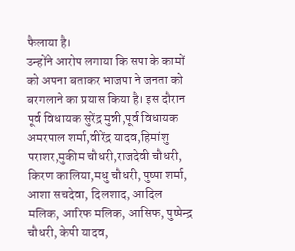फैलाया है।
उन्होंने आरोप लगाया कि सपा के कामों को अपना बताकर भाजपा ने जनता को बरगलाने का प्रयास किया है। इस दौरान पूर्व विधायक सुरेंद्र मुन्नी,पूर्व विधायक अमरपाल शर्मा,वीरेंद्र यादव,हिमांशु पराशर,मुकीम चौधरी,राजदेवी चौधरी, किरण कालिया,मधु चौधरी, पुष्पा शर्मा, आशा सचदेवा, दिलशाद, आदिल मलिक, आरिफ मलिक, आसिफ, पुष्पेन्द्र चौधरी, केपी यादव,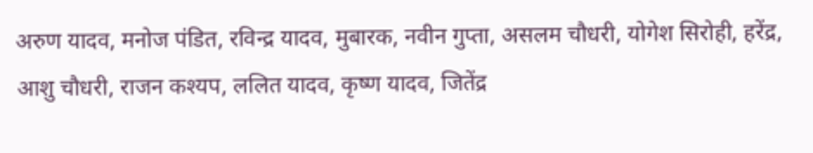अरुण यादव, मनोज पंडित, रविन्द्र यादव, मुबारक, नवीन गुप्ता, असलम चौधरी, योगेश सिरोही, हरेंद्र, आशु चौधरी, राजन कश्यप, ललित यादव, कृष्ण यादव, जितेंद्र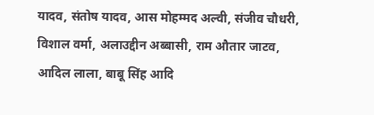यादव, संतोष यादव, आस मोहम्मद अल्वी, संजीव चौधरी, विशाल वर्मा, अलाउद्दीन अब्बासी, राम औतार जाटव, आदिल लाला, बाबू सिंह आदि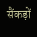सैंकड़ों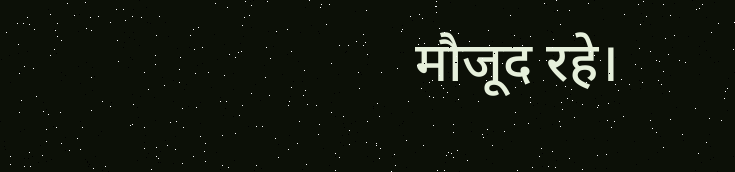मौजूद रहे।